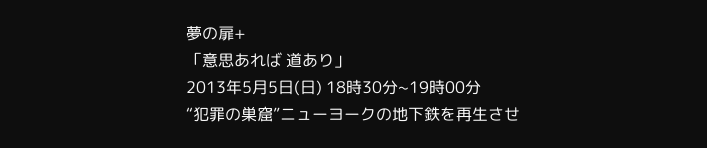夢の扉+
「意思あれば 道あり」
2013年5月5日(日) 18時30分~19時00分
“犯罪の巣窟”ニューヨークの地下鉄を再生させ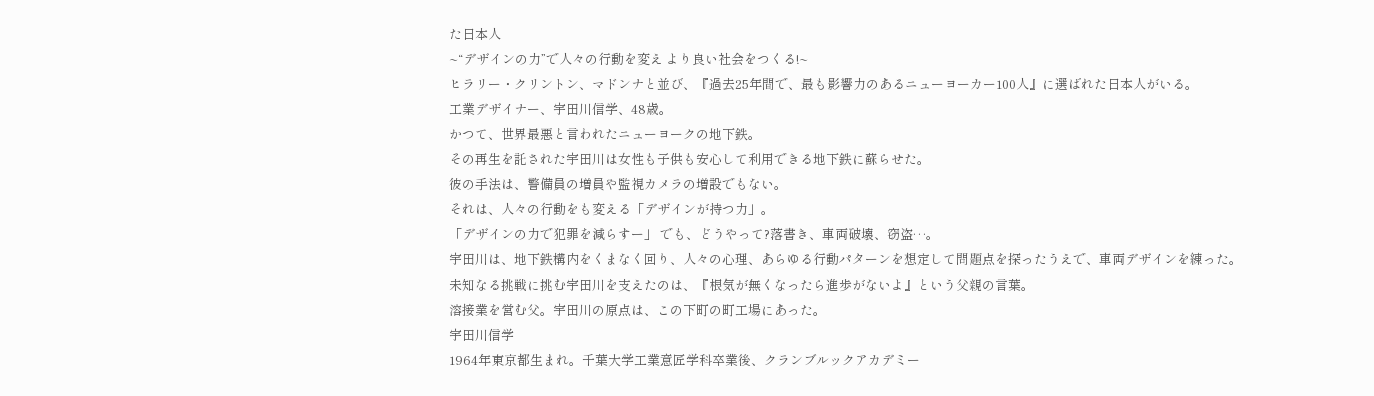た日本人
~“デザインの力”で人々の行動を変え より良い社会をつくる!~
ヒラリー・クリントン、マドンナと並び、『過去25年間で、最も影響力のあるニューヨーカー100人』に選ばれた日本人がいる。
工業デザイナー、宇田川信学、48歳。
かつて、世界最悪と言われたニューヨークの地下鉄。
その再生を託された宇田川は女性も子供も安心して利用できる地下鉄に蘇らせた。
彼の手法は、警備員の増員や監視カメラの増設でもない。
それは、人々の行動をも変える「デザインが持つ力」。
「デザインの力で犯罪を減らすー」 でも、どうやって?落書き、車両破壊、窃盗…。
宇田川は、地下鉄構内をくまなく回り、人々の心理、あらゆる行動パターンを想定して問題点を探ったうえで、車両デザインを練った。
未知なる挑戦に挑む宇田川を支えたのは、『根気が無くなったら進歩がないよ』という父親の言葉。
溶接業を営む父。宇田川の原点は、この下町の町工場にあった。
宇田川信学
1964年東京都生まれ。千葉大学工業意匠学科卒業後、クランブルックアカデミー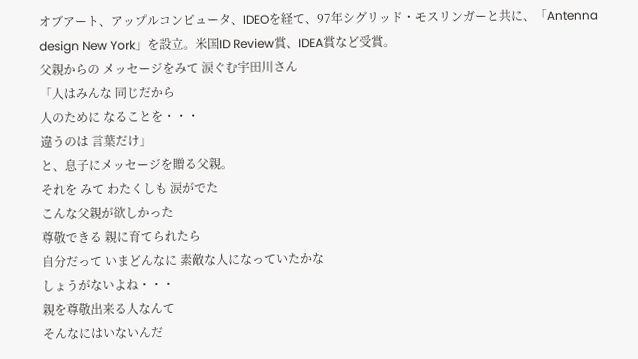オブアート、アップルコンピュータ、IDEOを経て、97年シグリッド・モスリンガーと共に、「Antenna design New York」を設立。米国ID Review賞、IDEA賞など受賞。
父親からの メッセージをみて 涙ぐむ宇田川さん
「人はみんな 同じだから
人のために なることを・・・
違うのは 言葉だけ」
と、息子にメッセージを贈る父親。
それを みて わたくしも 涙がでた
こんな父親が欲しかった
尊敬できる 親に育てられたら
自分だって いまどんなに 素敵な人になっていたかな
しょうがないよね・・・
親を尊敬出来る人なんて
そんなにはいないんだ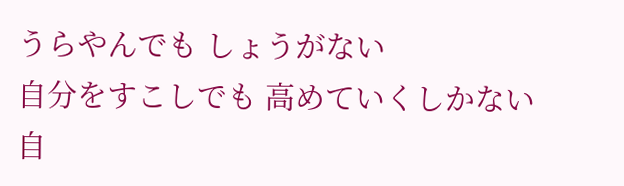うらやんでも しょうがない
自分をすこしでも 高めていくしかない
自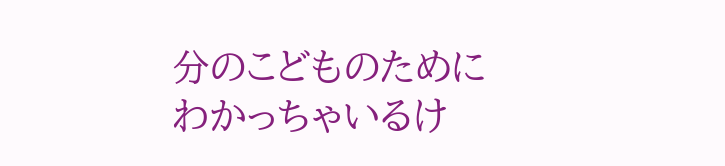分のこどものために
わかっちゃいるけ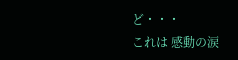ど・・・
これは 感動の涙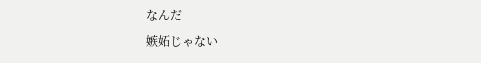なんだ
嫉妬じゃない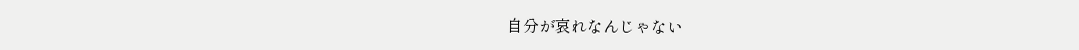自分が哀れなんじゃない